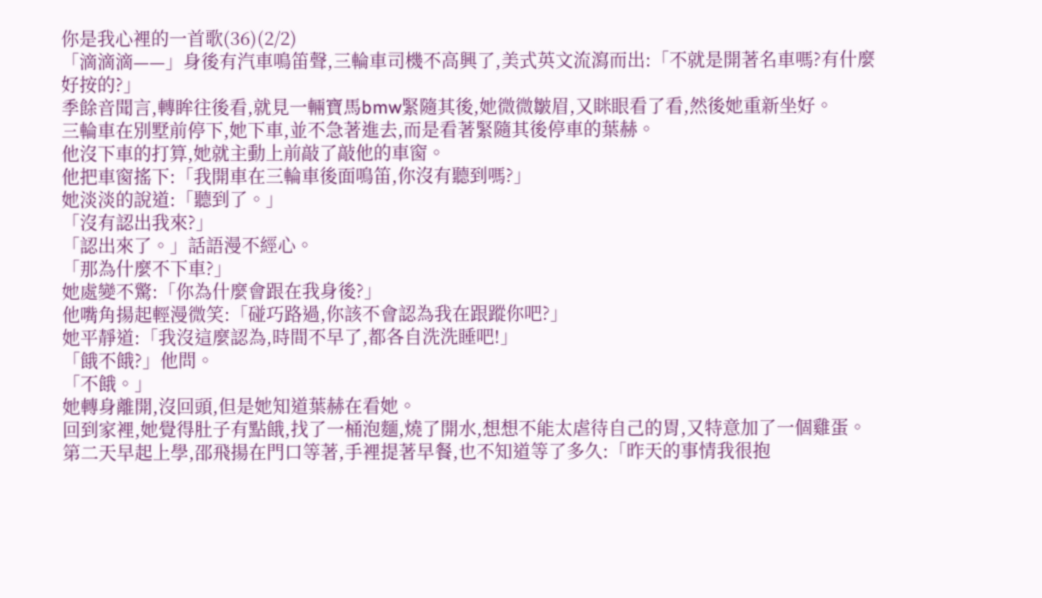你是我心裡的一首歌(36)(2/2)
「滴滴滴——」身後有汽車鳴笛聲,三輪車司機不高興了,美式英文流瀉而出:「不就是開著名車嗎?有什麼好按的?」
季餘音聞言,轉眸往後看,就見一輛寶馬bmw緊隨其後,她微微皺眉,又眯眼看了看,然後她重新坐好。
三輪車在別墅前停下,她下車,並不急著進去,而是看著緊隨其後停車的葉赫。
他沒下車的打算,她就主動上前敲了敲他的車窗。
他把車窗搖下:「我開車在三輪車後面鳴笛,你沒有聽到嗎?」
她淡淡的說道:「聽到了。」
「沒有認出我來?」
「認出來了。」話語漫不經心。
「那為什麼不下車?」
她處變不驚:「你為什麼會跟在我身後?」
他嘴角揚起輕漫微笑:「碰巧路過,你該不會認為我在跟蹤你吧?」
她平靜道:「我沒這麼認為,時間不早了,都各自洗洗睡吧!」
「餓不餓?」他問。
「不餓。」
她轉身離開,沒回頭,但是她知道葉赫在看她。
回到家裡,她覺得肚子有點餓,找了一桶泡麵,燒了開水,想想不能太虐待自己的胃,又特意加了一個雞蛋。
第二天早起上學,邵飛揚在門口等著,手裡提著早餐,也不知道等了多久:「昨天的事情我很抱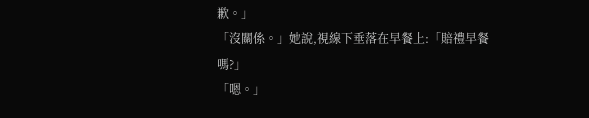歉。」
「沒關係。」她說,視線下垂落在早餐上:「賠禮早餐嗎?」
「嗯。」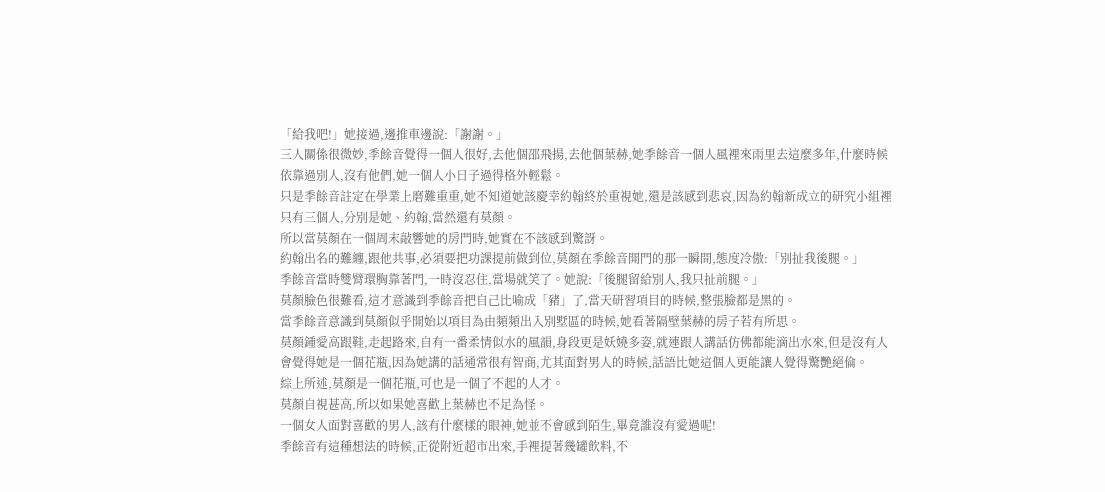「給我吧!」她接過,邊推車邊說:「謝謝。」
三人關係很微妙,季餘音覺得一個人很好,去他個邵飛揚,去他個葉赫,她季餘音一個人風裡來雨里去這麼多年,什麼時候依靠過別人,沒有他們,她一個人小日子過得格外輕鬆。
只是季餘音註定在學業上磨難重重,她不知道她該慶幸約翰終於重視她,還是該感到悲哀,因為約翰新成立的研究小組裡只有三個人,分別是她、約翰,當然還有莫顏。
所以當莫顏在一個周末敲響她的房門時,她實在不該感到驚訝。
約翰出名的難纏,跟他共事,必須要把功課提前做到位,莫顏在季餘音開門的那一瞬間,態度冷傲:「別扯我後腿。」
季餘音當時雙臂環胸靠著門,一時沒忍住,當場就笑了。她說:「後腿留給別人,我只扯前腿。」
莫顏臉色很難看,這才意識到季餘音把自己比喻成「豬」了,當天研習項目的時候,整張臉都是黑的。
當季餘音意識到莫顏似乎開始以項目為由頻頻出入別墅區的時候,她看著隔壁葉赫的房子若有所思。
莫顏鍾愛高跟鞋,走起路來,自有一番柔情似水的風韻,身段更是妖嬈多姿,就連跟人講話仿佛都能滴出水來,但是沒有人會覺得她是一個花瓶,因為她講的話通常很有智商,尤其面對男人的時候,話語比她這個人更能讓人覺得驚艷絕倫。
綜上所述,莫顏是一個花瓶,可也是一個了不起的人才。
莫顏自視甚高,所以如果她喜歡上葉赫也不足為怪。
一個女人面對喜歡的男人,該有什麼樣的眼神,她並不會感到陌生,畢竟誰沒有愛過呢!
季餘音有這種想法的時候,正從附近超市出來,手裡提著幾罐飲料,不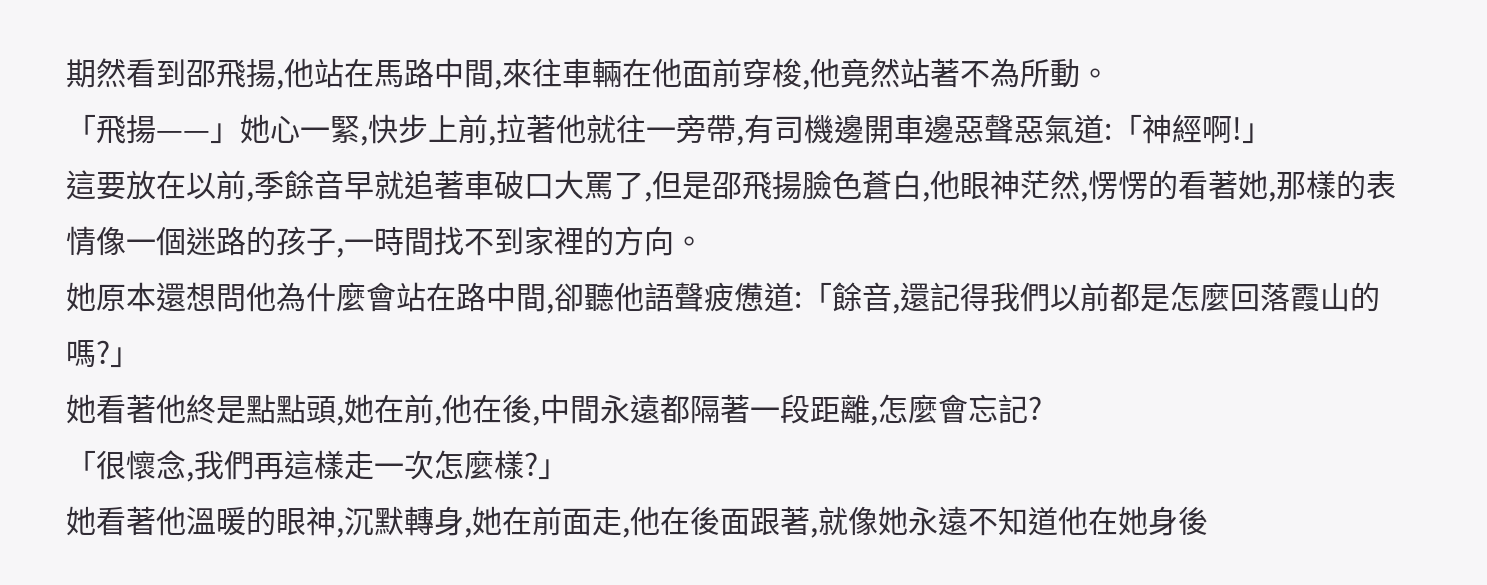期然看到邵飛揚,他站在馬路中間,來往車輛在他面前穿梭,他竟然站著不為所動。
「飛揚——」她心一緊,快步上前,拉著他就往一旁帶,有司機邊開車邊惡聲惡氣道:「神經啊!」
這要放在以前,季餘音早就追著車破口大罵了,但是邵飛揚臉色蒼白,他眼神茫然,愣愣的看著她,那樣的表情像一個迷路的孩子,一時間找不到家裡的方向。
她原本還想問他為什麼會站在路中間,卻聽他語聲疲憊道:「餘音,還記得我們以前都是怎麼回落霞山的嗎?」
她看著他終是點點頭,她在前,他在後,中間永遠都隔著一段距離,怎麼會忘記?
「很懷念,我們再這樣走一次怎麼樣?」
她看著他溫暖的眼神,沉默轉身,她在前面走,他在後面跟著,就像她永遠不知道他在她身後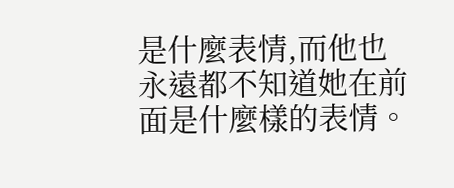是什麼表情,而他也永遠都不知道她在前面是什麼樣的表情。